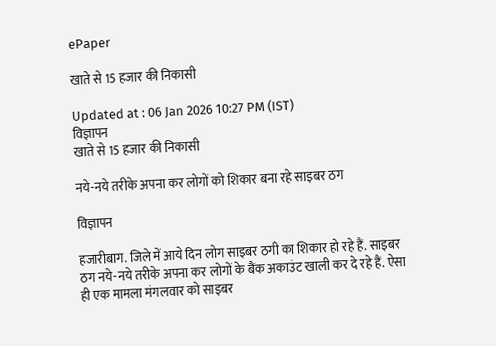ePaper

खाते से 15 हजार की निकासी

Updated at : 06 Jan 2026 10:27 PM (IST)
विज्ञापन
खाते से 15 हजार की निकासी

नये-नये तरीके अपना कर लोगों को शिकार बना रहे साइबर ठग

विज्ञापन

हजारीबाग. जिले में आये दिन लोग साइबर ठगी का शिकार हो रहे हैं. साइबर ठग नये-नये तरीके अपना कर लोगों के बैंक अकाउंट खाली कर दे रहे हैं. ऐसा ही एक मामला मंगलवार को साइबर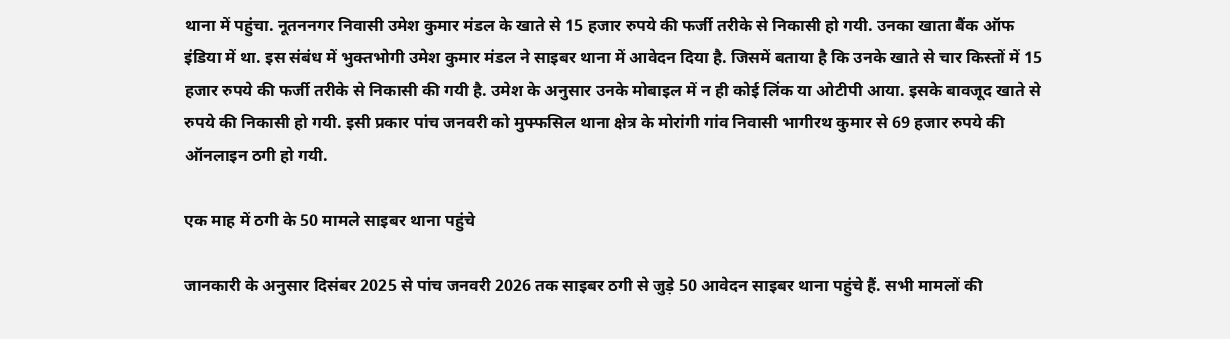थाना में पहुंचा. नूतननगर निवासी उमेश कुमार मंडल के खाते से 15 हजार रुपये की फर्जी तरीके से निकासी हो गयी. उनका खाता बैंक ऑफ इंडिया में था. इस संबंध में भुक्तभोगी उमेश कुमार मंडल ने साइबर थाना में आवेदन दिया है. जिसमें बताया है कि उनके खाते से चार किस्तों में 15 हजार रुपये की फर्जी तरीके से निकासी की गयी है. उमेश के अनुसार उनके मोबाइल में न ही कोई लिंक या ओटीपी आया. इसके बावजूद खाते से रुपये की निकासी हो गयी. इसी प्रकार पांच जनवरी को मुफ्फसिल थाना क्षेत्र के मोरांगी गांव निवासी भागीरथ कुमार से 69 हजार रुपये की ऑनलाइन ठगी हो गयी.

एक माह में ठगी के 50 मामले साइबर थाना पहुंचे

जानकारी के अनुसार दिसंबर 2025 से पांच जनवरी 2026 तक साइबर ठगी से जुड़े 50 आवेदन साइबर थाना पहुंचे हैं. सभी मामलों की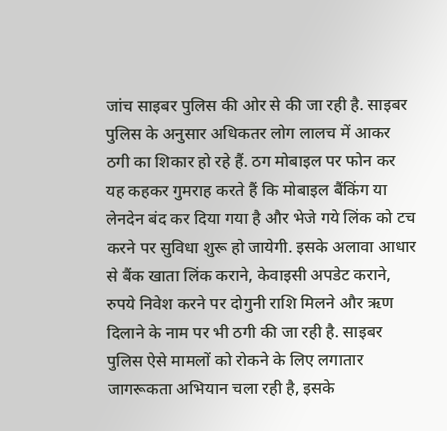जांच साइबर पुलिस की ओर से की जा रही है. साइबर पुलिस के अनुसार अधिकतर लोग लालच में आकर ठगी का शिकार हो रहे हैं. ठग मोबाइल पर फोन कर यह कहकर गुमराह करते हैं कि मोबाइल बैंकिंग या लेनदेन बंद कर दिया गया है और भेजे गये लिंक को टच करने पर सुविधा शुरू हो जायेगी. इसके अलावा आधार से बैंक खाता लिंक कराने, केवाइसी अपडेट कराने, रुपये निवेश करने पर दोगुनी राशि मिलने और ऋण दिलाने के नाम पर भी ठगी की जा रही है. साइबर पुलिस ऐसे मामलों को रोकने के लिए लगातार जागरूकता अभियान चला रही है, इसके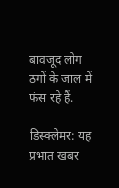बावजूद लोग ठगों के जाल में फंस रहे हैं.

डिस्क्लेमर: यह प्रभात खबर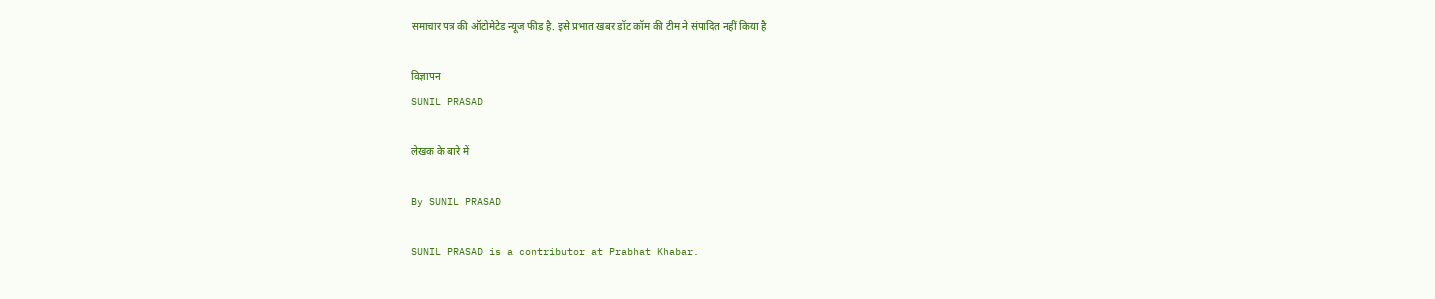समाचार पत्र की ऑटोमेटेड न्यूज फीड है. इसे प्रभात खबर डॉट कॉम की टीम ने संपादित नहीं किया है

विज्ञापन
SUNIL PRASAD

लेखक के बारे में

By SUNIL PRASAD

SUNIL PRASAD is a contributor at Prabhat Khabar.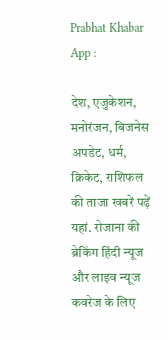Prabhat Khabar App :

देश, एजुकेशन, मनोरंजन, बिजनेस अपडेट, धर्म, क्रिकेट, राशिफल की ताजा खबरें पढ़ें यहां. रोजाना की ब्रेकिंग हिंदी न्यूज और लाइव न्यूज कवरेज के लिए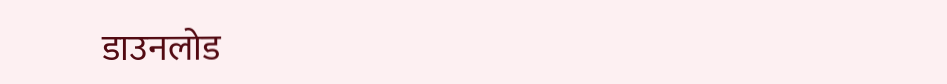डाउनलोड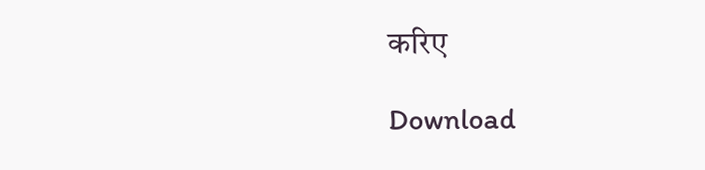करिए

Download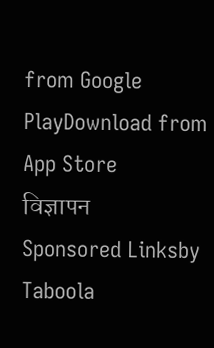from Google PlayDownload from App Store
विज्ञापन
Sponsored Linksby Taboola